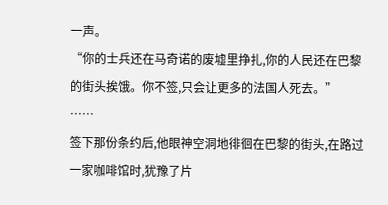一声。
“你的士兵还在马奇诺的废墟里挣扎,你的人民还在巴黎的街头挨饿。你不签,只会让更多的法国人死去。”
……
签下那份条约后,他眼神空洞地徘徊在巴黎的街头,在路过一家咖啡馆时,犹豫了片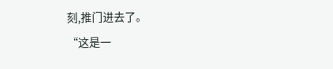刻,推门进去了。
“这是一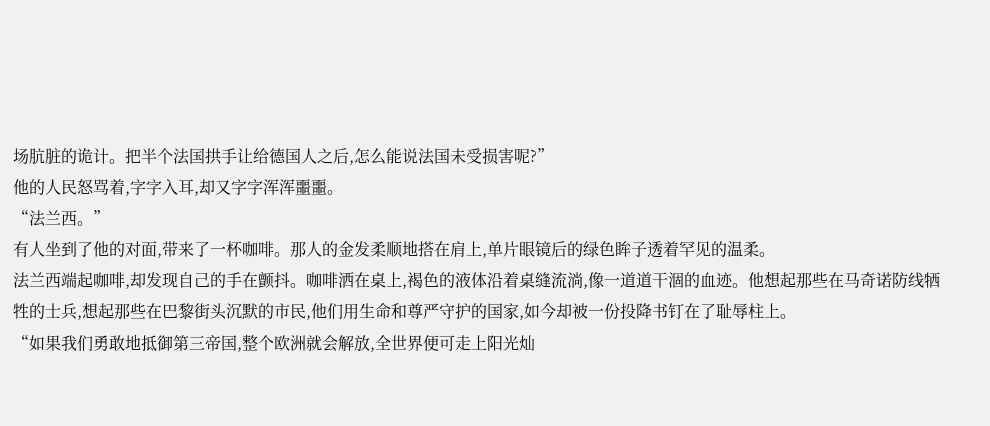场肮脏的诡计。把半个法国拱手让给德国人之后,怎么能说法国未受损害呢?”
他的人民怒骂着,字字入耳,却又字字浑浑噩噩。
“法兰西。”
有人坐到了他的对面,带来了一杯咖啡。那人的金发柔顺地搭在肩上,单片眼镜后的绿色眸子透着罕见的温柔。
法兰西端起咖啡,却发现自己的手在颤抖。咖啡洒在桌上,褐色的液体沿着桌缝流淌,像一道道干涸的血迹。他想起那些在马奇诺防线牺牲的士兵,想起那些在巴黎街头沉默的市民,他们用生命和尊严守护的国家,如今却被一份投降书钉在了耻辱柱上。
“如果我们勇敢地抵御第三帝国,整个欧洲就会解放,全世界便可走上阳光灿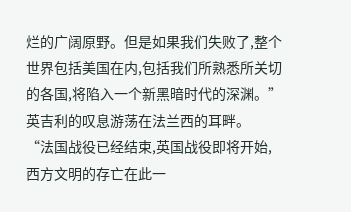烂的广阔原野。但是如果我们失败了,整个世界包括美国在内,包括我们所熟悉所关切的各国,将陷入一个新黑暗时代的深渊。”
英吉利的叹息游荡在法兰西的耳畔。
“法国战役已经结束,英国战役即将开始,西方文明的存亡在此一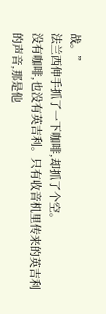战。”
法兰西伸手抓了一下咖啡,却抓了个空。
没有咖啡,也没有英吉利。只有收音机里传来的英吉利的声音,那是他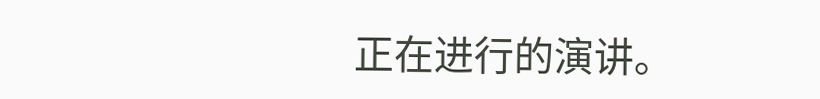正在进行的演讲。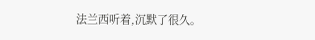法兰西听着,沉默了很久。